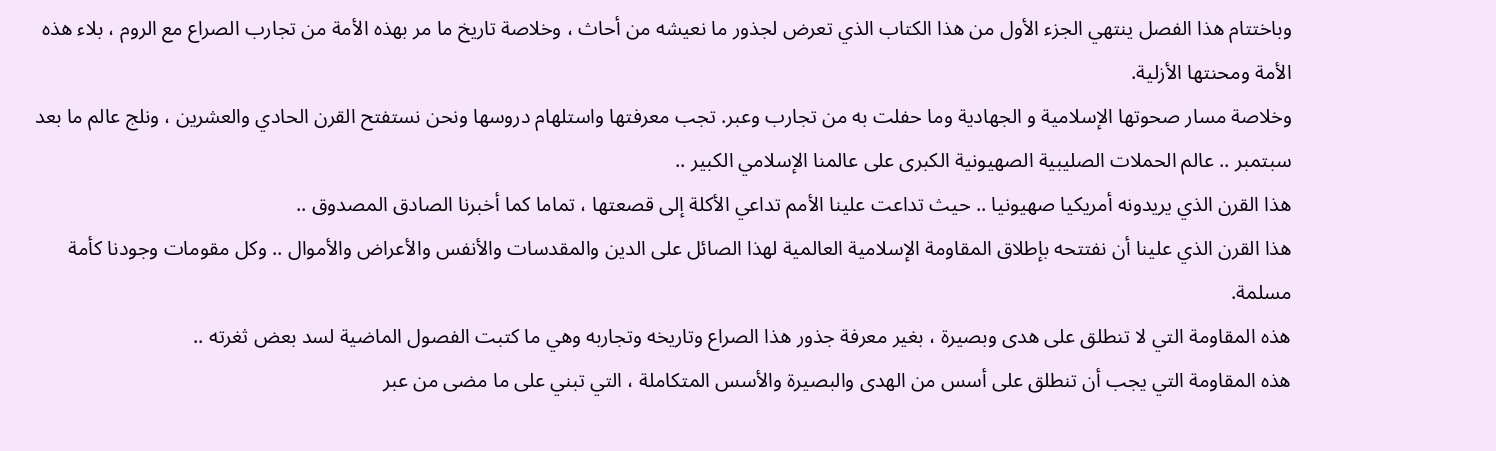وباختتام هذا الفصل ينتهي الجزء الأول من هذا الكتاب الذي تعرض لجذور ما نعيشه من أحاث ، وخلاصة تاريخ ما مر بهذه الأمة من تجارب الصراع مع الروم ، بلاء هذه الأمة ومحنتها الأزلية.
وخلاصة مسار صحوتها الإسلامية و الجهادية وما حفلت به من تجارب وعبر. تجب معرفتها واستلهام دروسها ونحن نستفتح القرن الحادي والعشرين ، ونلج عالم ما بعد سبتمبر .. عالم الحملات الصليبية الصهيونية الكبرى على عالمنا الإسلامي الكبير ..
هذا القرن الذي يريدونه أمريكيا صهيونيا .. حيث تداعت علينا الأمم تداعي الأكلة إلى قصعتها ، تماما كما أخبرنا الصادق المصدوق ..
هذا القرن الذي علينا أن نفتتحه بإطلاق المقاومة الإسلامية العالمية لهذا الصائل على الدين والمقدسات والأنفس والأعراض والأموال .. وكل مقومات وجودنا كأمة مسلمة.
هذه المقاومة التي لا تنطلق على هدى وبصيرة ، بغير معرفة جذور هذا الصراع وتاريخه وتجاربه وهي ما كتبت الفصول الماضية لسد بعض ثغرته ..
هذه المقاومة التي يجب أن تنطلق على أسس من الهدى والبصيرة والأسس المتكاملة ، التي تبني على ما مضى من عبر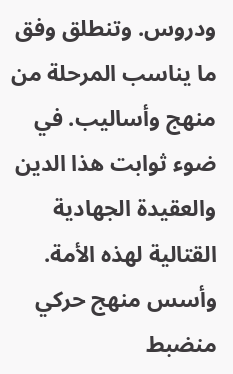ودروس. وتنطلق وفق ما يناسب المرحلة من منهج وأساليب. في ضوء ثوابت هذا الدين والعقيدة الجهادية القتالية لهذه الأمة. وأسس منهج حركي منضبط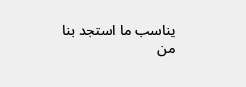يناسب ما استجد بنا من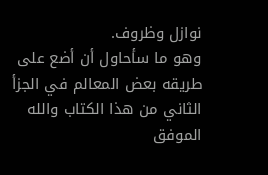نوازل وظروف.
وهو ما سأحاول أن أضع على طريقه بعض المعالم في الجزأ الثاني من هذا الكتاب والله الموفق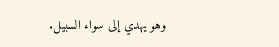وهو يهدي إلى سواء السبيل.